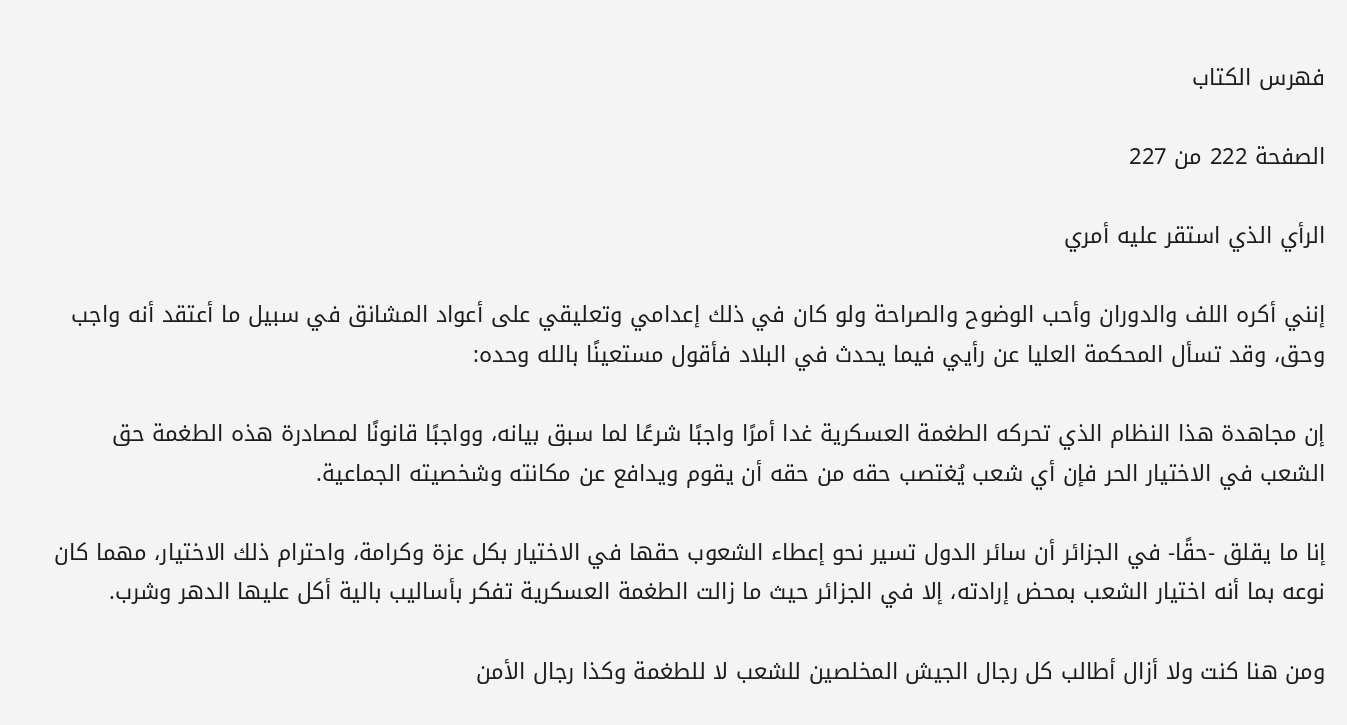فهرس الكتاب

الصفحة 222 من 227

الرأي الذي استقر عليه أمري

إنني أكره اللف والدوران وأحب الوضوح والصراحة ولو كان في ذلك إعدامي وتعليقي على أعواد المشانق في سبيل ما أعتقد أنه واجب وحق، وقد تسأل المحكمة العليا عن رأيي فيما يحدث في البلاد فأقول مستعينًا بالله وحده:

إن مجاهدة هذا النظام الذي تحركه الطغمة العسكرية غدا أمرًا واجبًا شرعًا لما سبق بيانه، وواجبًا قانونًا لمصادرة هذه الطغمة حق الشعب في الاختيار الحر فإن أي شعب يُغتصب حقه من حقه أن يقوم ويدافع عن مكانته وشخصيته الجماعية.

إنا ما يقلق -حقًا- في الجزائر أن سائر الدول تسير نحو إعطاء الشعوب حقها في الاختيار بكل عزة وكرامة، واحترام ذلك الاختيار، مهما كان نوعه بما أنه اختيار الشعب بمحض إرادته، إلا في الجزائر حيث ما زالت الطغمة العسكرية تفكر بأساليب بالية أكل عليها الدهر وشرب.

ومن هنا كنت ولا أزال أطالب كل رجال الجيش المخلصين للشعب لا للطغمة وكذا رجال الأمن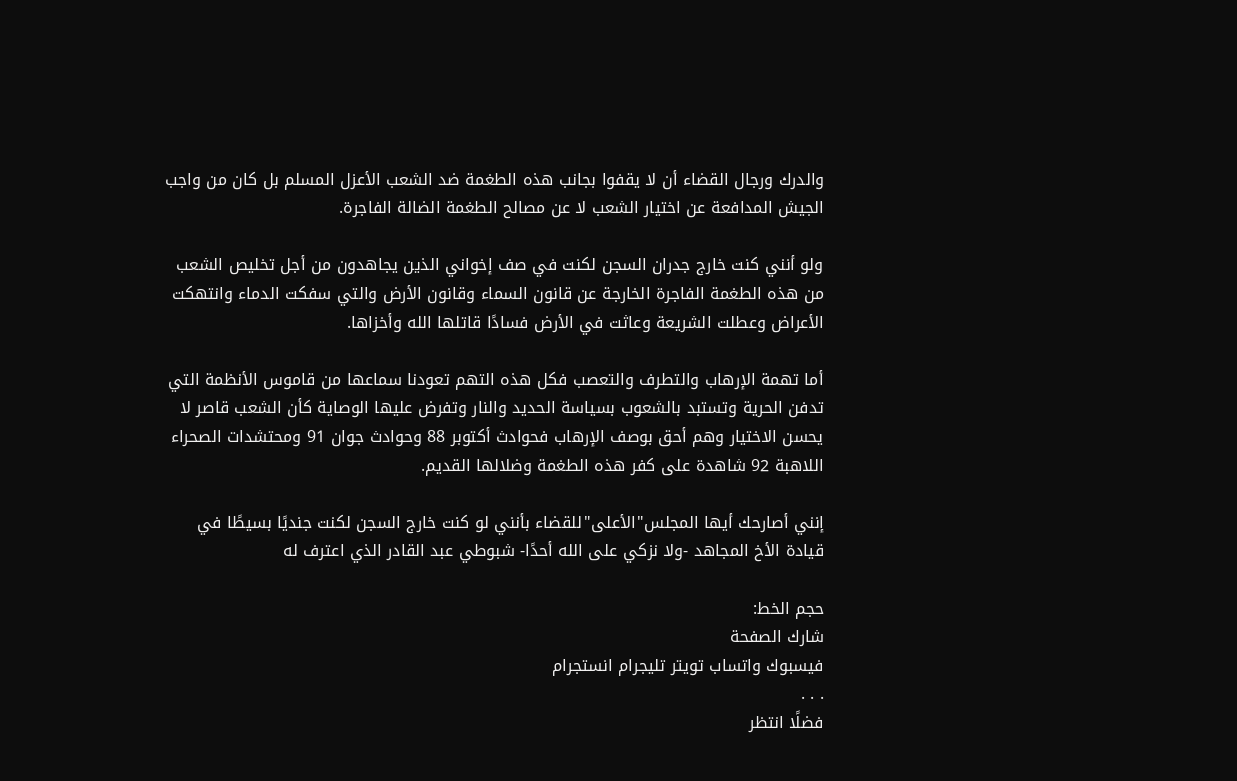والدرك ورجال القضاء أن لا يقفوا بجانب هذه الطغمة ضد الشعب الأعزل المسلم بل كان من واجب الجيش المدافعة عن اختيار الشعب لا عن مصالح الطغمة الضالة الفاجرة.

ولو أنني كنت خارج جدران السجن لكنت في صف إخواني الذين يجاهدون من أجل تخليص الشعب من هذه الطغمة الفاجرة الخارجة عن قانون السماء وقانون الأرض والتي سفكت الدماء وانتهكت الأعراض وعطلت الشريعة وعاثت في الأرض فسادًا قاتلها الله وأخزاها.

أما تهمة الإرهاب والتطرف والتعصب فكل هذه التهم تعودنا سماعها من قاموس الأنظمة التي تدفن الحرية وتستبد بالشعوب بسياسة الحديد والنار وتفرض عليها الوصاية كأن الشعب قاصر لا يحسن الاختيار وهم أحق بوصف الإرهاب فحوادث أكتوبر 88 وحوادث جوان 91 ومحتشدات الصحراء اللاهبة 92 شاهدة على كفر هذه الطغمة وضلالها القديم.

إنني أصارحك أيها المجلس"الأعلى"للقضاء بأنني لو كنت خارج السجن لكنت جنديًا بسيطًا في قيادة الأخ المجاهد -ولا نزكي على الله أحدًا- شبوطي عبد القادر الذي اعترف له

حجم الخط:
شارك الصفحة
فيسبوك واتساب تويتر تليجرام انستجرام
. . .
فضلًا انتظر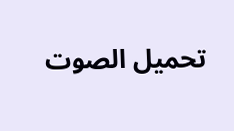تحميل الصوت